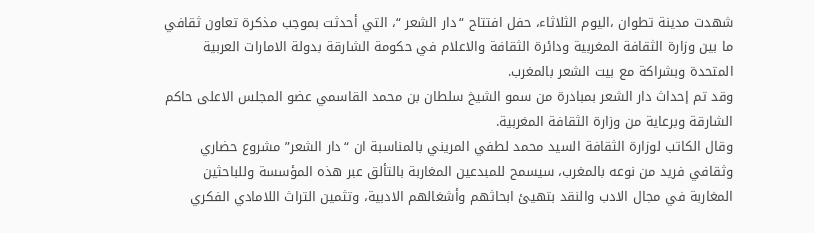شهدت مدينة تطوان ،اليوم الثلاثاء، حفل افتتاح “دار الشعر “، التي أحدثت بموجب مذكرة تعاون ثقافي ما بين وزارة الثقافة المغربية ودائرة الثقافة والاعلام في حكومة الشارقة بدولة الامارات العربية المتحدة وبشراكة مع بيت الشعر بالمغرب.
وقد تم إحداث دار الشعر بمبادرة من سمو الشيخ سلطان بن محمد القاسمي عضو المجلس الاعلى حاكم الشارقة وبرعاية من وزارة الثقافة المغربية.
وقال الكاتب لوزارة الثقافة السيد محمد لطفي المريني بالمناسبة ان “دار الشعر” مشروع حضاري وثقافي فريد من نوعه بالمغرب، سيسمح للمبدعين المغاربة بالتألق عبر هذه المؤسسة وللباحثين المغاربة في مجال الادب والنقد بتهيئ ابحاثهم وأشغالهم الادبية، وتثمين التراث اللامادي الفكري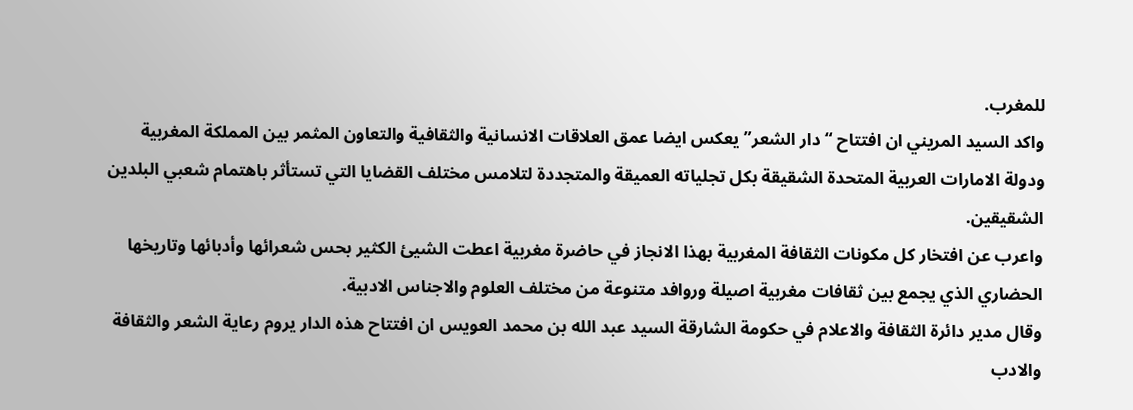للمغرب.
واكد السيد المريني ان افتتاح “دار الشعر” يعكس ايضا عمق العلاقات الانسانية والثقافية والتعاون المثمر بين المملكة المغربية ودولة الامارات العربية المتحدة الشقيقة بكل تجلياته العميقة والمتجددة لتلامس مختلف القضايا التي تستأثر باهتمام شعبي البلدين الشقيقين.
واعرب عن افتخار كل مكونات الثقافة المغربية بهذا الانجاز في حاضرة مغربية اعطت الشيئ الكثير بحس شعرائها وأدبائها وتاريخها الحضاري الذي يجمع بين ثقافات مغربية اصيلة وروافد متنوعة من مختلف العلوم والاجناس الادبية.
وقال مدير دائرة الثقافة والاعلام في حكومة الشارقة السيد عبد الله بن محمد العويس ان افتتاح هذه الدار يروم رعاية الشعر والثقافة والادب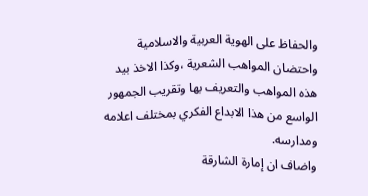والحفاظ على الهوية العربية والاسلامية واحتضان المواهب الشعرية ،وكذا الاخذ بيد هذه المواهب والتعريف بها وتقريب الجمهور الواسع من هذا الابداع الفكري بمختلف اعلامه ومدارسه.
واضاف ان إمارة الشارقة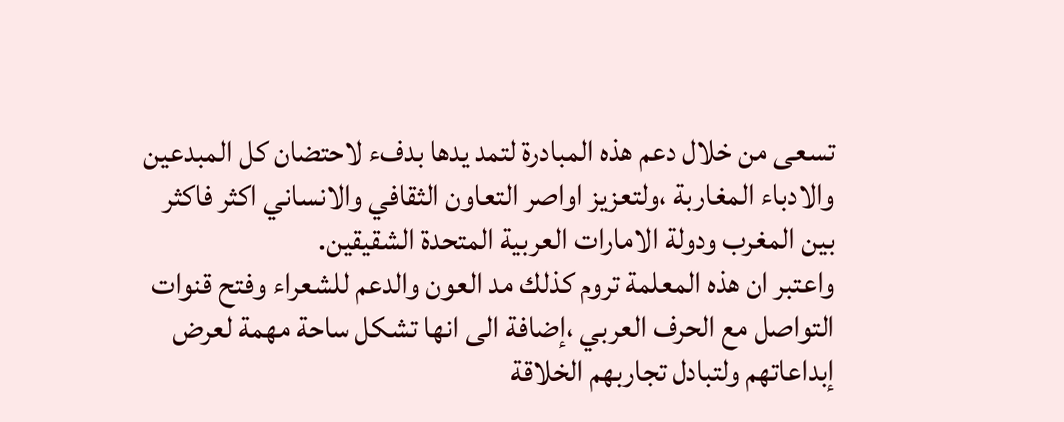تسعى من خلال دعم هذه المبادرة لتمد يدها بدفء لاحتضان كل المبدعين والادباء المغاربة ،ولتعزيز اواصر التعاون الثقافي والانساني اكثر فاكثر بين المغرب ودولة الامارات العربية المتحدة الشقيقين.
واعتبر ان هذه المعلمة تروم كذلك مد العون والدعم للشعراء وفتح قنوات التواصل مع الحرف العربي ،إضافة الى انها تشكل ساحة مهمة لعرض إبداعاتهم ولتبادل تجاربهم الخلاقة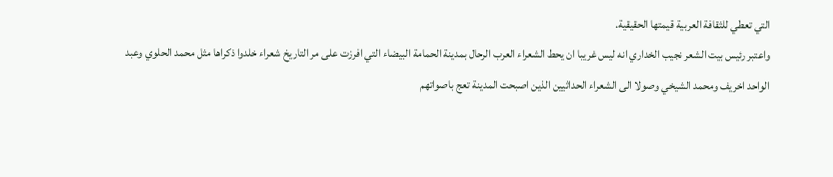التي تعطي للثقافة العربية قيمتها الحقيقية.
واعتبر رئيس بيت الشعر نجيب الخداري انه ليس غريبا ان يحط الشعراء العرب الرحال بمدينة الحمامة البيضاء التي افرزت على مر التاريخ شعراء خلدوا ذكراها مثل محمد الحلوي وعبد الواحد اخريف ومحمد الشيخي وصولا الى الشعراء الحداثيين الذين اصبحت المدينة تعج باصواتهم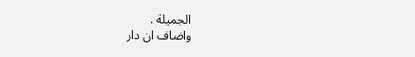الجميلة .
واضاف ان دار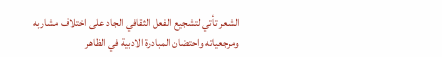الشعر تأتي لتشجيع الفعل الثقافي الجاد على اختلاف مشاربه ومرجعياته واحتضان المبادرة الادبية في الظاهر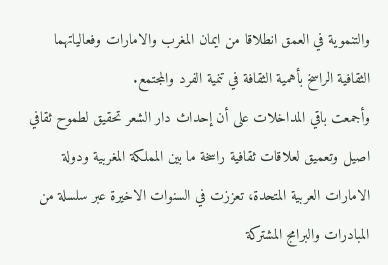والتنموية في العمق انطلاقا من ايمان المغرب والامارات وفعالياتهما الثقافية الراسخ بأهمية الثقافة في تنمية الفرد والمجتمع.
وأجمعت باقي المداخلات على أن إحداث دار الشعر تحقيق لطموح ثقافي اصيل وتعميق لعلاقات ثقافية راسخة ما بين المملكة المغربية ودولة الامارات العربية المتحدة، تعززت في السنوات الاخيرة عبر سلسلة من المبادرات والبرامج المشتركة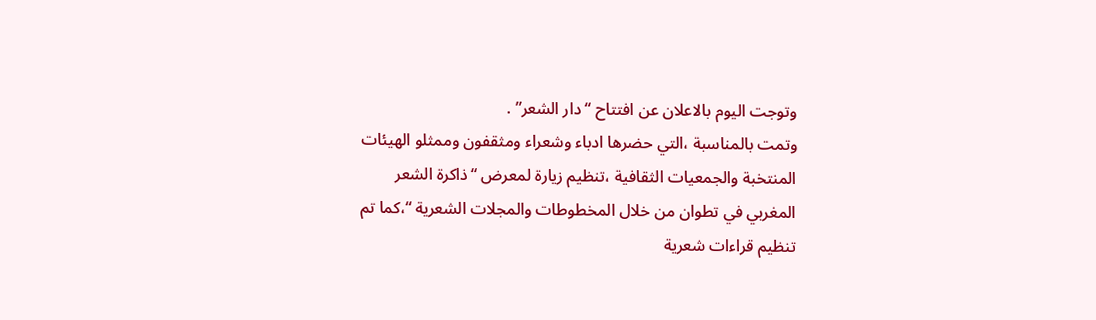وتوجت اليوم بالاعلان عن افتتاح “دار الشعر” .
وتمت بالمناسبة ،التي حضرها ادباء وشعراء ومثقفون وممثلو الهيئات المنتخبة والجمعيات الثقافية ،تنظيم زيارة لمعرض “ذاكرة الشعر المغربي في تطوان من خلال المخطوطات والمجلات الشعرية “،كما تم تنظيم قراءات شعرية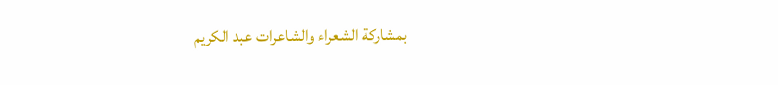بمشاركة الشعراء والشاعرات عبد الكريم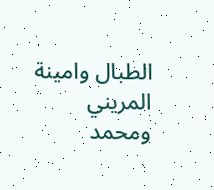الطبال وامينة المريني ومحمد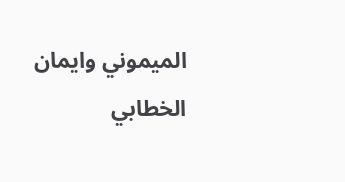الميموني وايمان الخطابي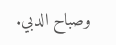وصباح الدبي.